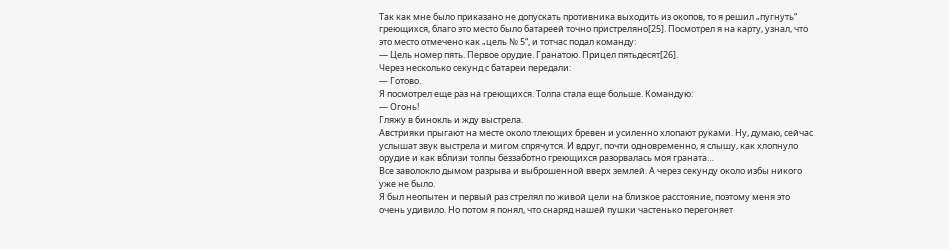Так как мне было приказано не допускать противника выходить из окопов, то я решил „пугнуть“ греющихся, благо это место было батареей точно пристреляно[25]. Посмотрел я на карту, узнал, что это место отмечено как „цель № 5“, и тотчас подал команду:
— Цель номер пять. Первое орудие. Гранатою. Прицел пятьдесят[26].
Через несколько секунд с батареи передали:
— Готово.
Я посмотрел еще раз на греющихся. Толпа стала еще больше. Командую:
— Огонь!
Гляжу в бинокль и жду выстрела.
Австрияки прыгают на месте около тлеющих бревен и усиленно хлопают руками. Ну, думаю, сейчас услышат звук выстрела и мигом спрячутся. И вдруг, почти одновременно, я слышу, как хлопнуло орудие и как вблизи толпы беззаботно греющихся разорвалась моя граната…
Все заволокло дымом разрыва и выброшенной вверх землей. А через секунду около избы никого уже не было.
Я был неопытен и первый раз стрелял по живой цели на близкое расстояние, поэтому меня это очень удивило. Но потом я понял, что снаряд нашей пушки частенько перегоняет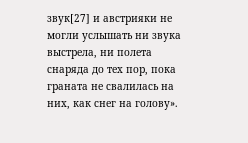звук[27] и австрияки не могли услышать ни звука выстрела, ни полета снаряда до тех пор, пока граната не свалилась на них, как снег на голову».